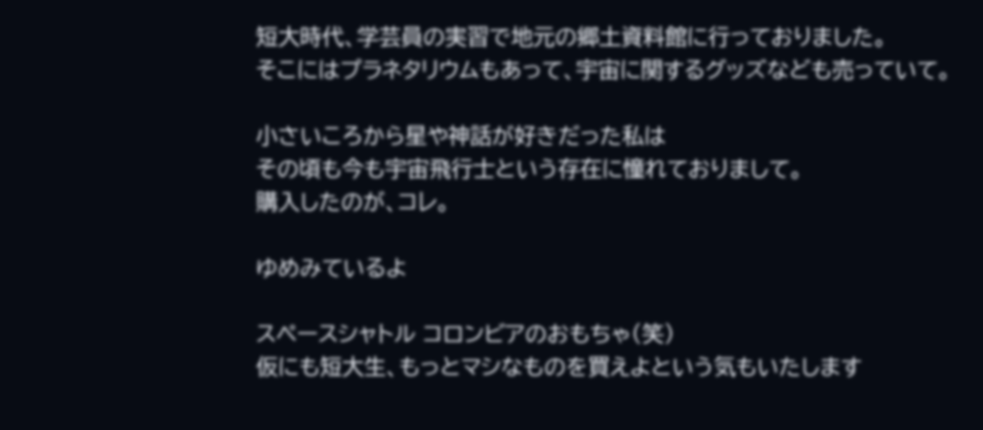短大時代、学芸員の実習で地元の郷土資料館に行っておりました。
そこにはプラネタリウムもあって、宇宙に関するグッズなども売っていて。

小さいころから星や神話が好きだった私は
その頃も今も宇宙飛行士という存在に憧れておりまして。
購入したのが、コレ。

ゆめみているよ

スペースシャトル コロンビアのおもちゃ(笑)
仮にも短大生、もっとマシなものを買えよという気もいたします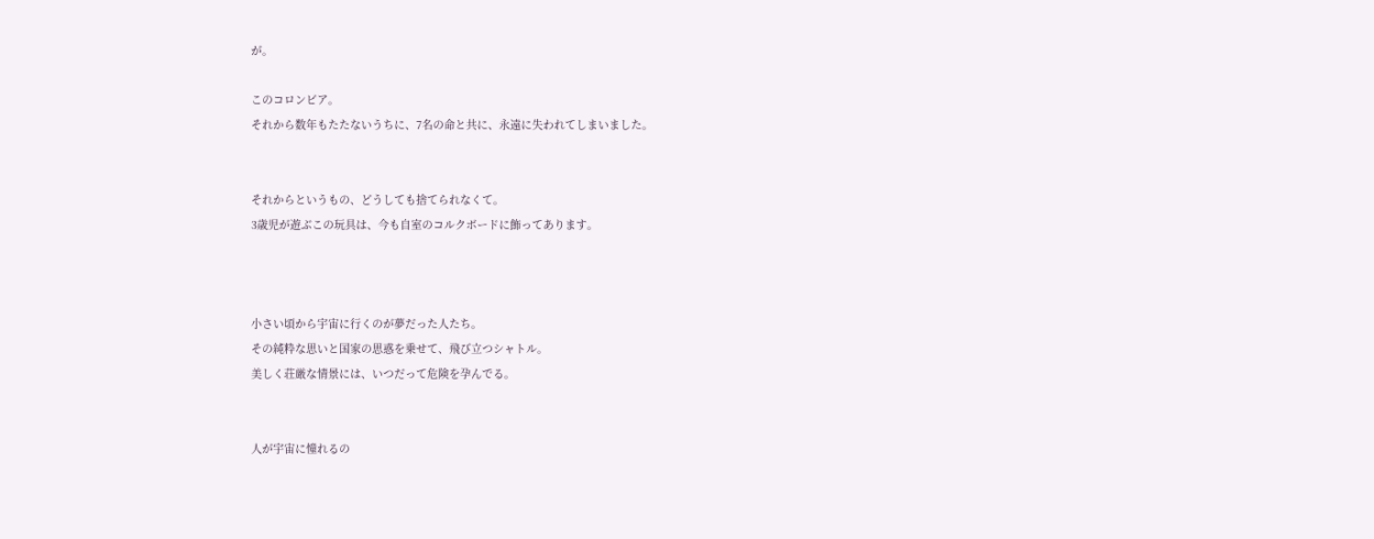が。

このコロンビア。
それから数年もたたないうちに、7名の命と共に、永遠に失われてしまいました。


それからというもの、どうしても捨てられなくて。
3歳児が遊ぶこの玩具は、今も自室のコルクボードに飾ってあります。



小さい頃から宇宙に行くのが夢だった人たち。
その純粋な思いと国家の思惑を乗せて、飛び立つシャトル。
美しく荘厳な情景には、いつだって危険を孕んでる。


人が宇宙に憧れるの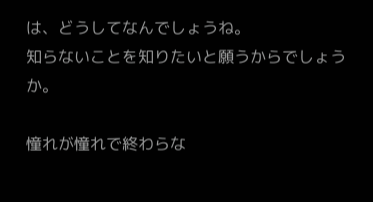は、どうしてなんでしょうね。
知らないことを知りたいと願うからでしょうか。

憧れが憧れで終わらな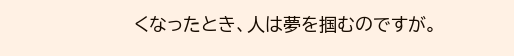くなったとき、人は夢を掴むのですが。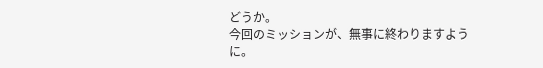どうか。
今回のミッションが、無事に終わりますように。